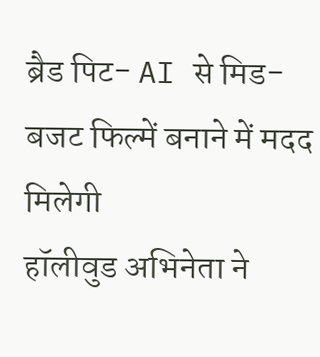ब्रैड पिट- AI से मिड-बजट फिल्में बनाने में मदद मिलेगी
हॉलीवुड अभिनेता ने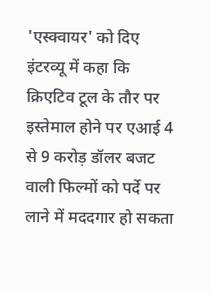'एस्क्वायर' को दिए इंटरव्यू में कहा कि क्रिएटिव टूल के तौर पर इस्तेमाल होने पर एआई 4 से 9 करोड़ डॉलर बजट वाली फिल्मों को पर्दे पर लाने में मददगार हो सकता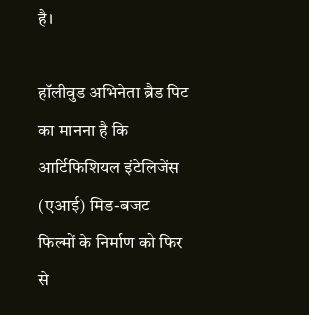है।

हॉलीवुड अभिनेता ब्रैड पिट का मानना है कि आर्टिफिशियल इंटेलिजेंस (एआई) मिड-बजट फिल्मों के निर्माण को फिर से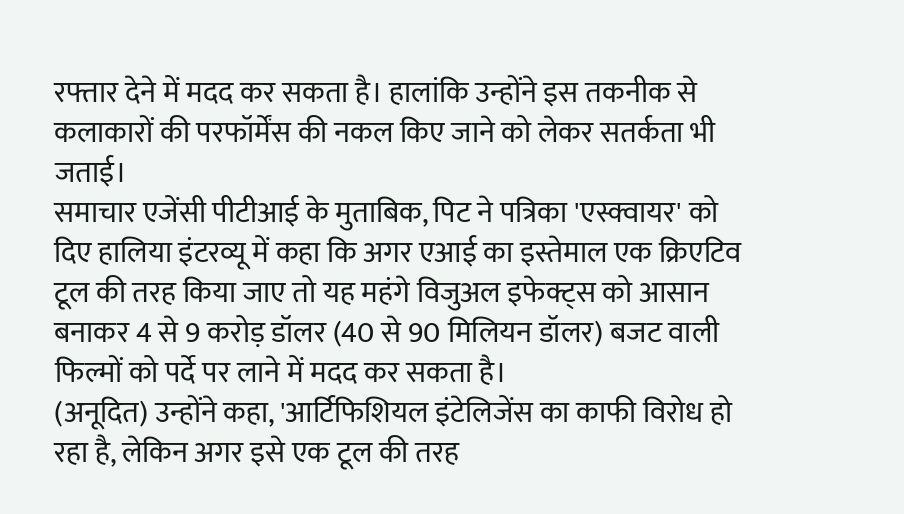रफ्तार देने में मदद कर सकता है। हालांकि उन्होंने इस तकनीक से कलाकारों की परफॉर्मेंस की नकल किए जाने को लेकर सतर्कता भी जताई।
समाचार एजेंसी पीटीआई के मुताबिक, पिट ने पत्रिका 'एस्क्वायर' को दिए हालिया इंटरव्यू में कहा कि अगर एआई का इस्तेमाल एक क्रिएटिव टूल की तरह किया जाए तो यह महंगे विजुअल इफेक्ट्स को आसान बनाकर 4 से 9 करोड़ डॉलर (40 से 90 मिलियन डॉलर) बजट वाली फिल्मों को पर्दे पर लाने में मदद कर सकता है।
(अनूदित) उन्होंने कहा, 'आर्टिफिशियल इंटेलिजेंस का काफी विरोध हो रहा है, लेकिन अगर इसे एक टूल की तरह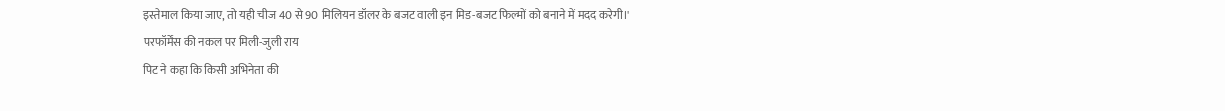इस्तेमाल किया जाए, तो यही चीज 40 से 90 मिलियन डॉलर के बजट वाली इन मिड-बजट फिल्मों को बनाने में मदद करेगी।'
परफॉर्मेंस की नकल पर मिली-जुली राय
पिट ने कहा कि किसी अभिनेता की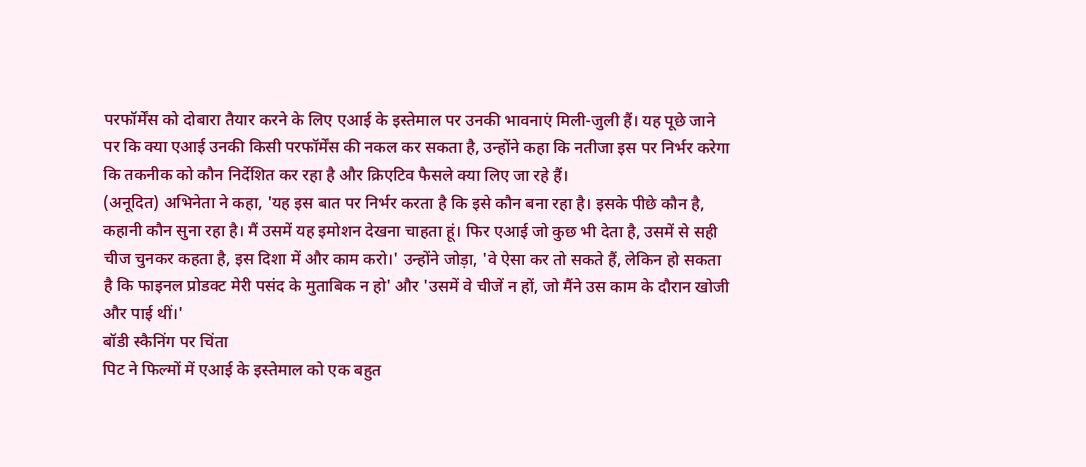परफॉर्मेंस को दोबारा तैयार करने के लिए एआई के इस्तेमाल पर उनकी भावनाएं मिली-जुली हैं। यह पूछे जाने पर कि क्या एआई उनकी किसी परफॉर्मेंस की नकल कर सकता है, उन्होंने कहा कि नतीजा इस पर निर्भर करेगा कि तकनीक को कौन निर्देशित कर रहा है और क्रिएटिव फैसले क्या लिए जा रहे हैं।
(अनूदित) अभिनेता ने कहा, 'यह इस बात पर निर्भर करता है कि इसे कौन बना रहा है। इसके पीछे कौन है, कहानी कौन सुना रहा है। मैं उसमें यह इमोशन देखना चाहता हूं। फिर एआई जो कुछ भी देता है, उसमें से सही चीज चुनकर कहता है, इस दिशा में और काम करो।' उन्होंने जोड़ा, 'वे ऐसा कर तो सकते हैं, लेकिन हो सकता है कि फाइनल प्रोडक्ट मेरी पसंद के मुताबिक न हो' और 'उसमें वे चीजें न हों, जो मैंने उस काम के दौरान खोजी और पाई थीं।'
बॉडी स्कैनिंग पर चिंता
पिट ने फिल्मों में एआई के इस्तेमाल को एक बहुत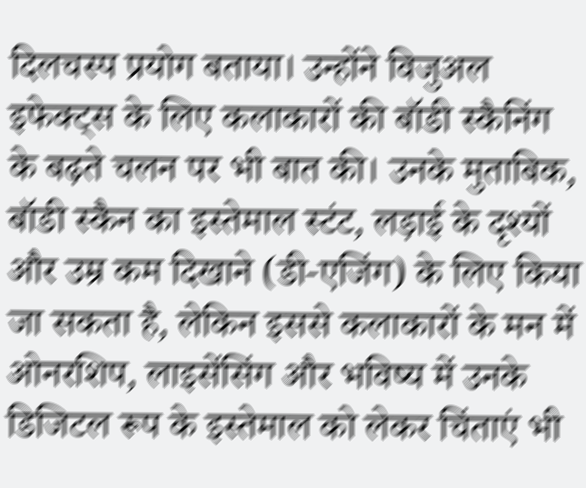दिलचस्प प्रयोग बताया। उन्होंने विजुअल इफेक्ट्स के लिए कलाकारों की बॉडी स्कैनिंग के बढ़ते चलन पर भी बात की। उनके मुताबिक, बॉडी स्कैन का इस्तेमाल स्टंट, लड़ाई के दृश्यों और उम्र कम दिखाने (डी-एजिंग) के लिए किया जा सकता है, लेकिन इससे कलाकारों के मन में ओनरशिप, लाइसेंसिंग और भविष्य में उनके डिजिटल रूप के इस्तेमाल को लेकर चिंताएं भी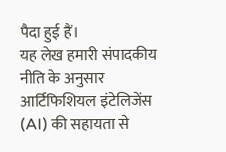पैदा हुई हैं।
यह लेख हमारी संपादकीय नीति के अनुसार आर्टिफिशियल इंटेलिजेंस (AI) की सहायता से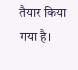तैयार किया गया है।